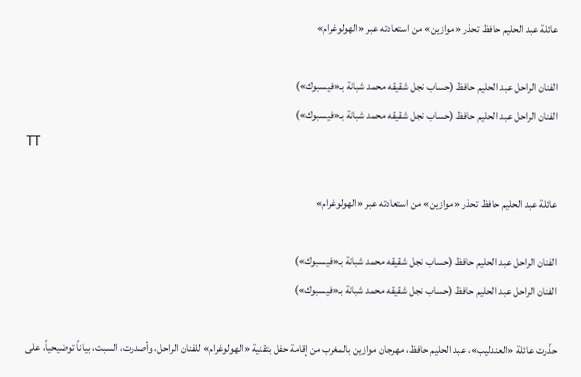عائلة عبد الحليم حافظ تحذر «موازين» من استعادته عبر «الهولوغرام»

الفنان الراحل عبد الحليم حافظ (حساب نجل شقيقه محمد شبانة بـ«فيسبوك»)
الفنان الراحل عبد الحليم حافظ (حساب نجل شقيقه محمد شبانة بـ«فيسبوك»)
TT

عائلة عبد الحليم حافظ تحذر «موازين» من استعادته عبر «الهولوغرام»

الفنان الراحل عبد الحليم حافظ (حساب نجل شقيقه محمد شبانة بـ«فيسبوك»)
الفنان الراحل عبد الحليم حافظ (حساب نجل شقيقه محمد شبانة بـ«فيسبوك»)

حذّرت عائلة «العندليب»، عبد الحليم حافظ، مهرجان موازين بالمغرب من إقامة حفل بتقنية «الهولوغرام» للفنان الراحل، وأصدرت، السبت، بياناً توضيحياً، على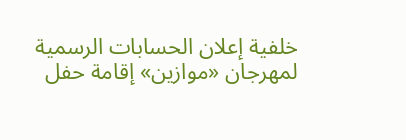خلفية إعلان الحسابات الرسمية لمهرجان «موازين» إقامة حفل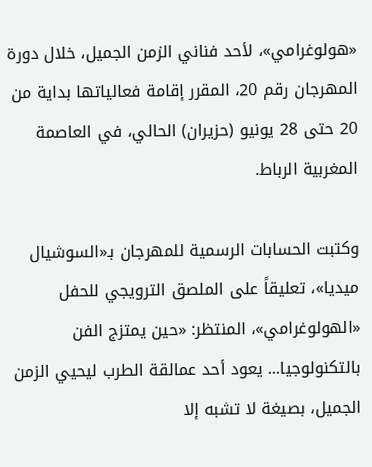«هولوغرامي»، لأحد فناني الزمن الجميل، خلال دورة المهرجان رقم 20، المقرر إقامة فعالياتها بداية من 20 حتى 28 يونيو (حزيران) الحالي، في العاصمة المغربية الرباط.

وكتبت الحسابات الرسمية للمهرجان بـ«السوشيال ميديا»، تعليقاً على الملصق الترويجي للحفل «الهولوغرامي»، المنتظر: «حين يمتزج الفن بالتكنولوجيا... يعود أحد عمالقة الطرب ليحيي الزمن الجميل، بصيغة لا تشبه إلا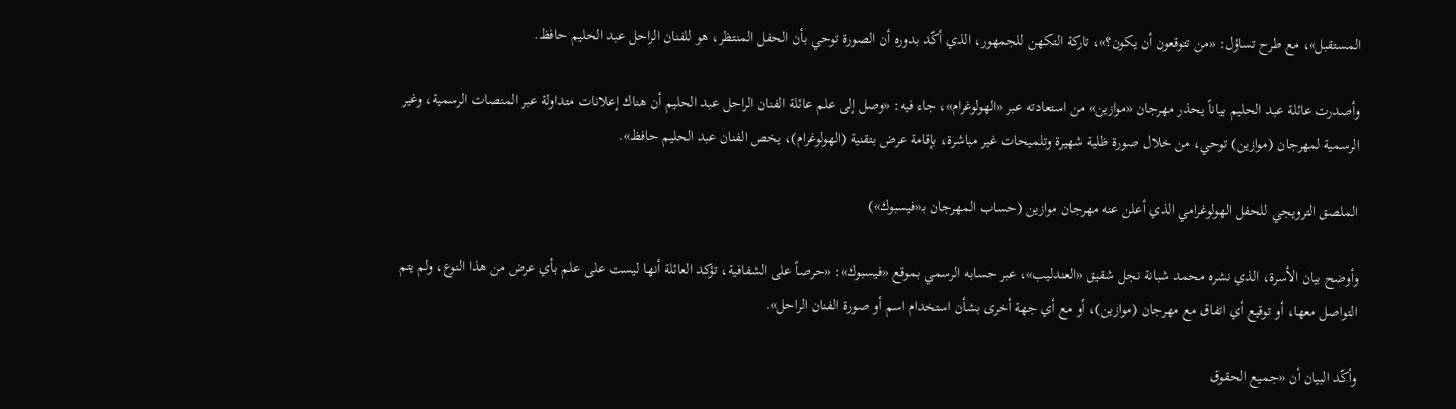المستقبل»، مع طرح تساؤل: «من تتوقعون أن يكون؟»، تاركة التكهن للجمهور، الذي أكّد بدوره أن الصورة توحي بأن الحفل المنتظر، هو للفنان الراحل عبد الحليم حافظ.

وأصدرت عائلة عبد الحليم بياناً يحذر مهرجان «موازين» من استعادته عبر «الهولوغرام»، جاء فيه: «وصل إلى علم عائلة الفنان الراحل عبد الحليم أن هناك إعلانات متداولة عبر المنصات الرسمية، وغير الرسمية لمهرجان (موازين) توحي، من خلال صورة ظلية شهيرة وتلميحات غير مباشرة، بإقامة عرض بتقنية (الهولوغرام)، يخص الفنان عبد الحليم حافظ».

الملصق الترويجي للحفل الهولوغرامي الذي أعلن عنه مهرجان موازين (حساب المهرجان بـ«فيسبوك»)

وأوضح بيان الأسرة، الذي نشره محمد شبانة نجل شقيق «العندليب»، عبر حسابه الرسمي بموقع «فيسبوك»: «حرصاً على الشفافية، تؤكد العائلة أنها ليست على علم بأي عرض من هذا النوع، ولم يتم التواصل معها، أو توقيع أي اتفاق مع مهرجان (موازين)، أو مع أي جهة أخرى بشأن استخدام اسم أو صورة الفنان الراحل».

وأكّد البيان أن «جميع الحقوق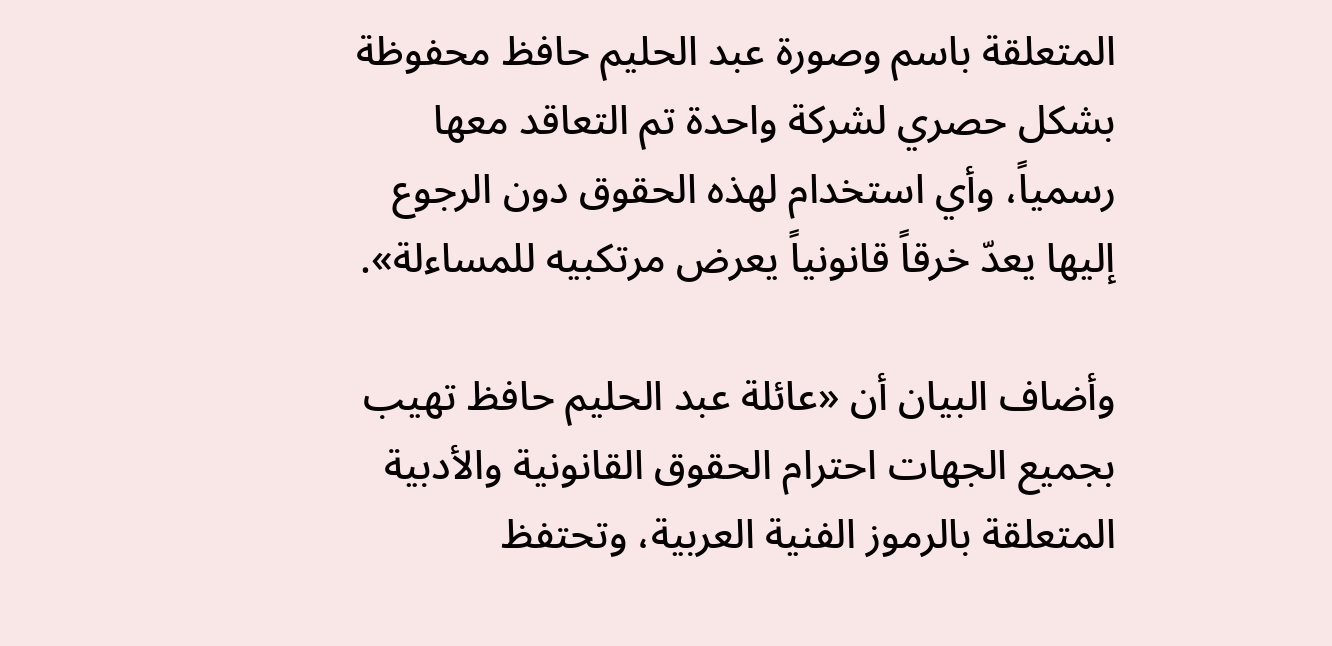المتعلقة باسم وصورة عبد الحليم حافظ محفوظة بشكل حصري لشركة واحدة تم التعاقد معها رسمياً، وأي استخدام لهذه الحقوق دون الرجوع إليها يعدّ خرقاً قانونياً يعرض مرتكبيه للمساءلة».

وأضاف البيان أن «عائلة عبد الحليم حافظ تهيب بجميع الجهات احترام الحقوق القانونية والأدبية المتعلقة بالرموز الفنية العربية، وتحتفظ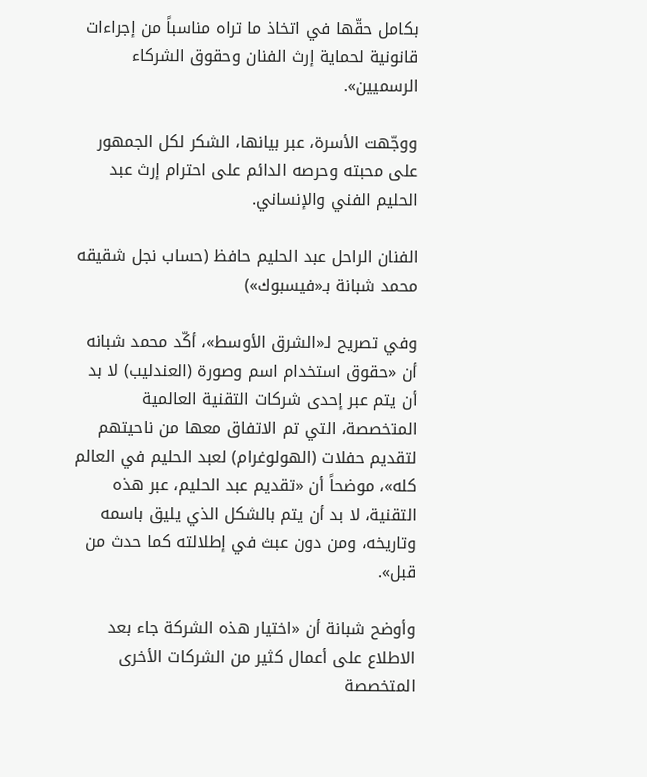بكامل حقّها في اتخاذ ما تراه مناسباً من إجراءات قانونية لحماية إرث الفنان وحقوق الشركاء الرسميين».

ووجّهت الأسرة، عبر بيانها، الشكر لكل الجمهور على محبته وحرصه الدائم على احترام إرث عبد الحليم الفني والإنساني.

الفنان الراحل عبد الحليم حافظ (حساب نجل شقيقه محمد شبانة بـ«فيسبوك»)

وفي تصريح لـ«الشرق الأوسط»، أكّد محمد شبانه أن «حقوق استخدام اسم وصورة (العندليب) لا بد أن يتم عبر إحدى شركات التقنية العالمية المتخصصة، التي تم الاتفاق معها من ناحيتهم لتقديم حفلات (الهولوغرام) لعبد الحليم في العالم كله»، موضحاً أن «تقديم عبد الحليم، عبر هذه التقنية، لا بد أن يتم بالشكل الذي يليق باسمه وتاريخه، ومن دون عبث في إطلالته كما حدث من قبل».

وأوضح شبانة أن «اختيار هذه الشركة جاء بعد الاطلاع على أعمال كثير من الشركات الأخرى المتخصصة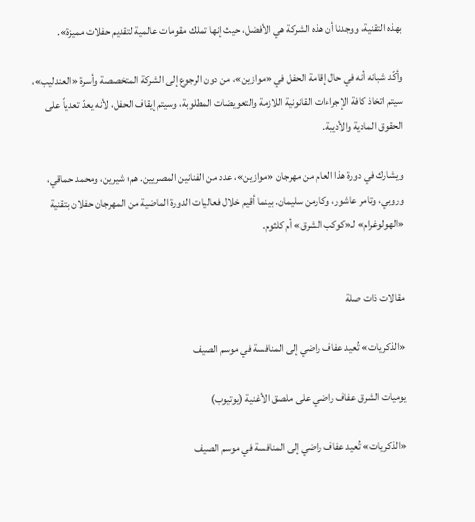بهذه التقنية، ووجدنا أن هذه الشركة هي الأفضل، حيث إنها تملك مقومات عالمية لتقديم حفلات مميزة».

وأكّد شبانه أنه في حال إقامة الحفل في «موازين»، من دون الرجوع إلى الشركة المتخصصة وأسرة «العندليب»، سيتم اتخاذ كافة الإجراءات القانونية اللازمة والتعويضات المطلوبة، وسيتم إيقاف الحفل، لأنه يعدّ تعدياً على الحقوق المادية والأديبة.

ويشارك في دورة هذا العام من مهرجان «موازين»، عدد من الفنانين المصريين. هم؛ شيرين، ومحمد حماقي، وروبي، وتامر عاشور، وكارمن سليمان. بينما أقيم خلال فعاليات الدورة الماضية من المهرجان حفلان بتقنية «الهولوغرام» لـ«كوكب الشرق» أم كلثوم.


مقالات ذات صلة

«الذكريات» تُعيد عفاف راضي إلى المنافسة في موسم الصيف

يوميات الشرق عفاف راضي على ملصق الأغنية (يوتيوب)

«الذكريات» تُعيد عفاف راضي إلى المنافسة في موسم الصيف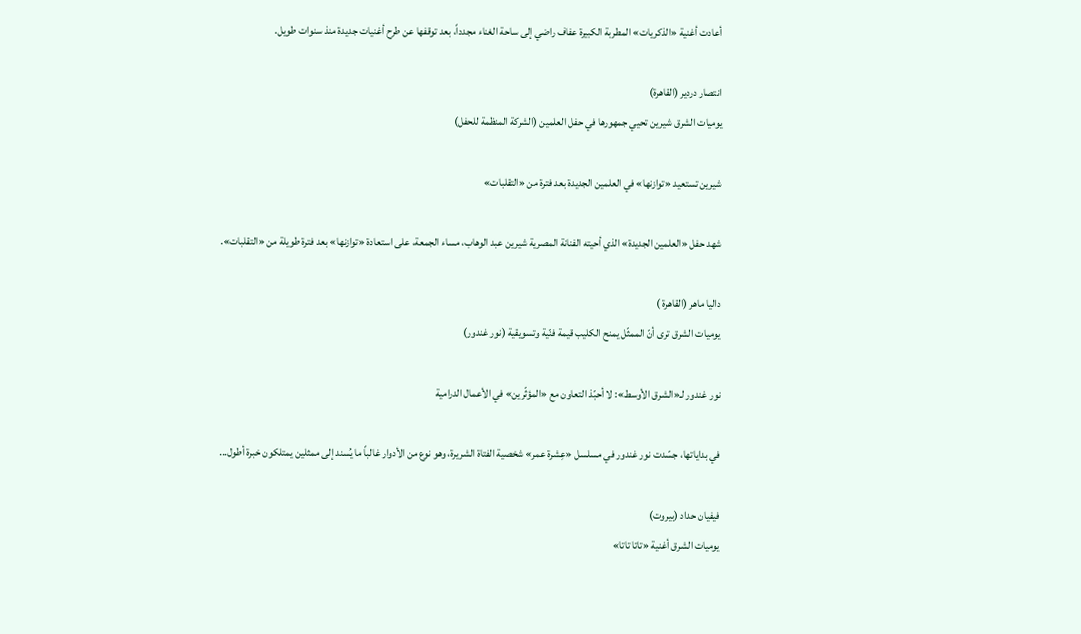أعادت أغنية «الذكريات» المطربة الكبيرة عفاف راضي إلى ساحة الغناء مجدداً، بعد توقفها عن طرح أغنيات جديدة منذ سنوات طويل.

انتصار دردير (القاهرة)
يوميات الشرق شيرين تحيي جمهورها في حفل العلمين (الشركة المنظمة للحفل)

شيرين تستعيد «توازنها» في العلمين الجديدة بعد فترة من «التقلبات»

شهد حفل «العلمين الجديدة» الذي أحيته الفنانة المصرية شيرين عبد الوهاب، مساء الجمعة، على استعادة «توازنها» بعد فترة طويلة من «التقلبات».

داليا ماهر (القاهرة )
يوميات الشرق ترى أنّ الممثّل يمنح الكليب قيمة فنّية وتسويقية (نور غندور)

نور غندور لـ«الشرق الأوسط»: لا أحبّذ التعاون مع «المؤثّرين» في الأعمال الدرامية

في بداياتها، جسّدت نور غندور في مسلسل «عِشرة عمر» شخصية الفتاة الشريرة، وهو نوع من الأدوار غالباً ما يُسند إلى ممثلين يمتلكون خبرة أطول...

فيفيان حداد (بيروت)
يوميات الشرق أغنية «تاتا تاتا»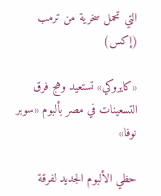التي تحمل سخرية من ترمب (إكس)

«كايروكي» تستعيد وهج فرق التسعينات في مصر بألبوم «سوبر نوفا»

حظي الألبوم الجديد لفرقة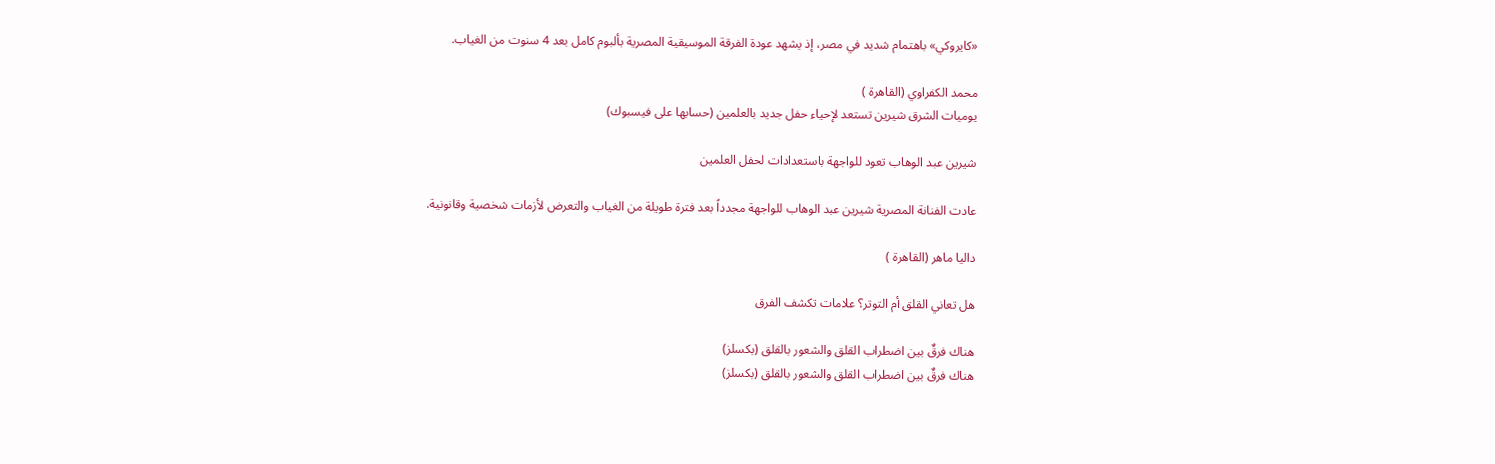«كايروكي» باهتمام شديد في مصر، إذ يشهد عودة الفرقة الموسيقية المصرية بألبوم كامل بعد 4 سنوت من الغياب.

محمد الكفراوي (القاهرة )
يوميات الشرق شيرين تستعد لإحياء حفل جديد بالعلمين (حسابها على فيسبوك)

شيرين عبد الوهاب تعود للواجهة باستعدادات لحفل العلمين

عادت الفنانة المصرية شيرين عبد الوهاب للواجهة مجدداً بعد فترة طويلة من الغياب والتعرض لأزمات شخصية وقانونية.

داليا ماهر (القاهرة )

هل تعاني القلق أم التوتر؟ علامات تكشف الفرق

هناك فرقٌ بين اضطراب القلق والشعور بالقلق (بكسلز)
هناك فرقٌ بين اضطراب القلق والشعور بالقلق (بكسلز)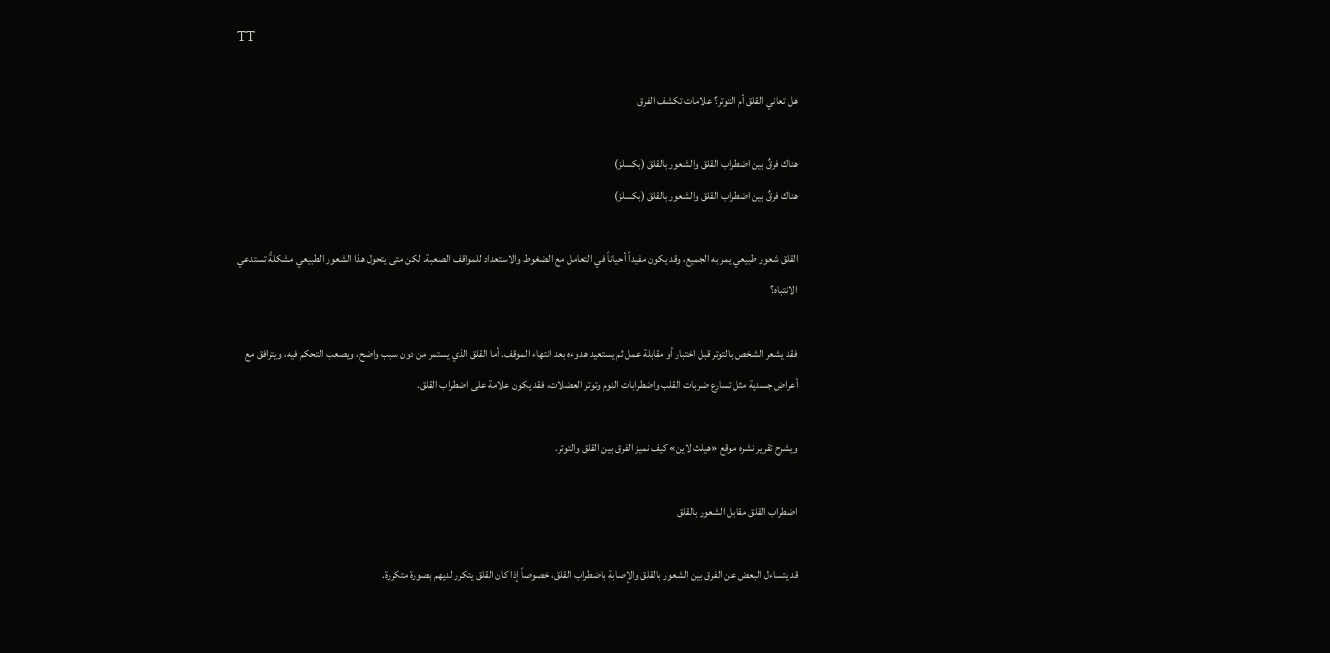TT

هل تعاني القلق أم التوتر؟ علامات تكشف الفرق

هناك فرقٌ بين اضطراب القلق والشعور بالقلق (بكسلز)
هناك فرقٌ بين اضطراب القلق والشعور بالقلق (بكسلز)

القلق شعور طبيعي يمر به الجميع، وقد يكون مفيداً أحياناً في التعامل مع الضغوط والاستعداد للمواقف الصعبة. لكن متى يتحول هذا الشعور الطبيعي مشكلةً تستدعي الانتباه؟

فقد يشعر الشخص بالتوتر قبل اختبار أو مقابلة عمل ثم يستعيد هدوءه بعد انتهاء الموقف. أما القلق الذي يستمر من دون سبب واضح، ويصعب التحكم فيه، ويترافق مع أعراض جسدية مثل تسارع ضربات القلب واضطرابات النوم وتوتر العضلات، فقد يكون علامة على اضطراب القلق.

ويشرح تقرير نشره موقع «هيلث لاين» كيف نميز الفرق بين القلق والتوتر.

اضطراب القلق مقابل الشعور بالقلق

قد يتساءل البعض عن الفرق بين الشعور بالقلق والإصابة باضطراب القلق، خصوصاً إذا كان القلق يتكرر لديهم بصورة متكررة.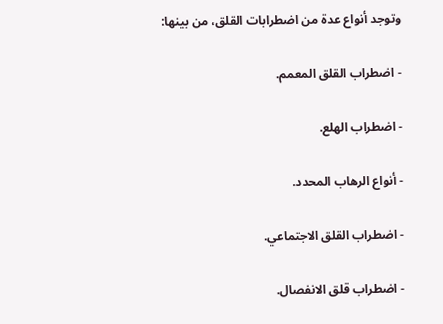وتوجد أنواع عدة من اضطرابات القلق، من بينها:

- اضطراب القلق المعمم.

- اضطراب الهلع.

- أنواع الرهاب المحدد.

- اضطراب القلق الاجتماعي.

- اضطراب قلق الانفصال.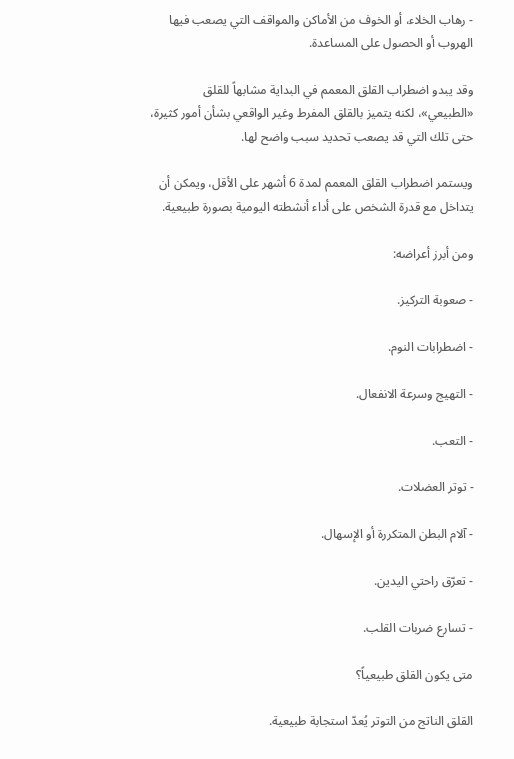- رهاب الخلاء، أو الخوف من الأماكن والمواقف التي يصعب فيها الهروب أو الحصول على المساعدة.

وقد يبدو اضطراب القلق المعمم في البداية مشابهاً للقلق «الطبيعي»، لكنه يتميز بالقلق المفرط وغير الواقعي بشأن أمور كثيرة، حتى تلك التي قد يصعب تحديد سبب واضح لها.

ويستمر اضطراب القلق المعمم لمدة 6 أشهر على الأقل، ويمكن أن يتداخل مع قدرة الشخص على أداء أنشطته اليومية بصورة طبيعية.

ومن أبرز أعراضه:

- صعوبة التركيز.

- اضطرابات النوم.

- التهيج وسرعة الانفعال.

- التعب.

- توتر العضلات.

- آلام البطن المتكررة أو الإسهال.

- تعرّق راحتي اليدين.

- تسارع ضربات القلب.

متى يكون القلق طبيعياً؟

القلق الناتج من التوتر يُعدّ استجابة طبيعية.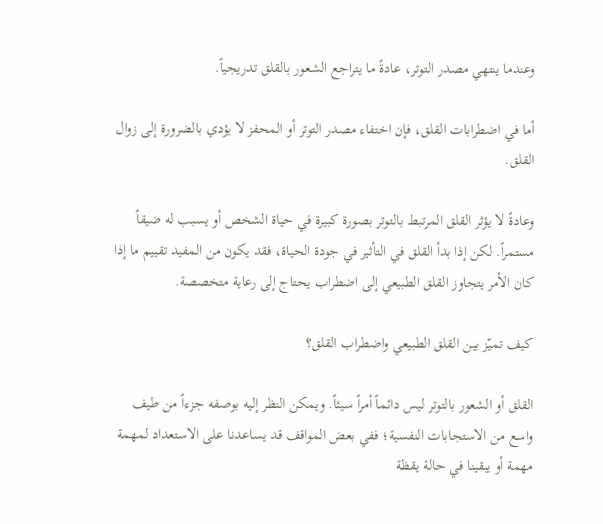وعندما ينتهي مصدر التوتر، عادةً ما يتراجع الشعور بالقلق تدريجياً.

أما في اضطرابات القلق، فإن اختفاء مصدر التوتر أو المحفز لا يؤدي بالضرورة إلى زوال القلق.

وعادةً لا يؤثر القلق المرتبط بالتوتر بصورة كبيرة في حياة الشخص أو يسبب له ضيقاً مستمراً. لكن إذا بدأ القلق في التأثير في جودة الحياة، فقد يكون من المفيد تقييم ما إذا كان الأمر يتجاوز القلق الطبيعي إلى اضطراب يحتاج إلى رعاية متخصصة.

كيف تميّز بين القلق الطبيعي واضطراب القلق؟

القلق أو الشعور بالتوتر ليس دائماً أمراً سيئاً. ويمكن النظر إليه بوصفه جزءاً من طيف واسع من الاستجابات النفسية؛ ففي بعض المواقف قد يساعدنا على الاستعداد لمهمة مهمة أو يبقينا في حالة يقظة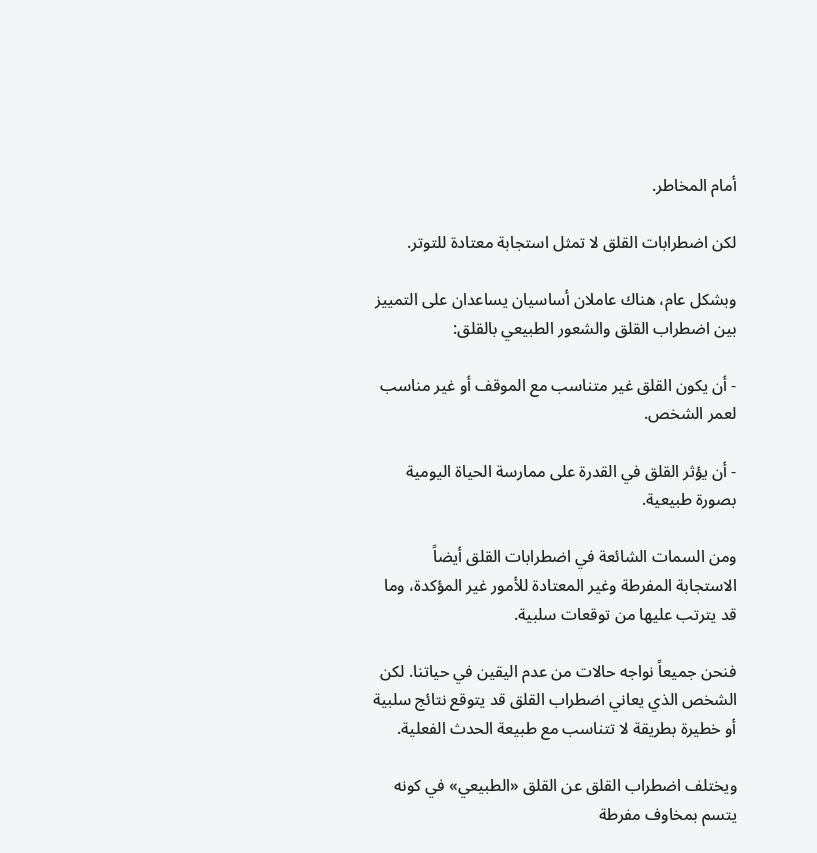أمام المخاطر.

لكن اضطرابات القلق لا تمثل استجابة معتادة للتوتر.

وبشكل عام، هناك عاملان أساسيان يساعدان على التمييز بين اضطراب القلق والشعور الطبيعي بالقلق:

- أن يكون القلق غير متناسب مع الموقف أو غير مناسب لعمر الشخص.

- أن يؤثر القلق في القدرة على ممارسة الحياة اليومية بصورة طبيعية.

ومن السمات الشائعة في اضطرابات القلق أيضاً الاستجابة المفرطة وغير المعتادة للأمور غير المؤكدة، وما قد يترتب عليها من توقعات سلبية.

فنحن جميعاً نواجه حالات من عدم اليقين في حياتنا. لكن الشخص الذي يعاني اضطراب القلق قد يتوقع نتائج سلبية أو خطيرة بطريقة لا تتناسب مع طبيعة الحدث الفعلية.

ويختلف اضطراب القلق عن القلق «الطبيعي» في كونه يتسم بمخاوف مفرطة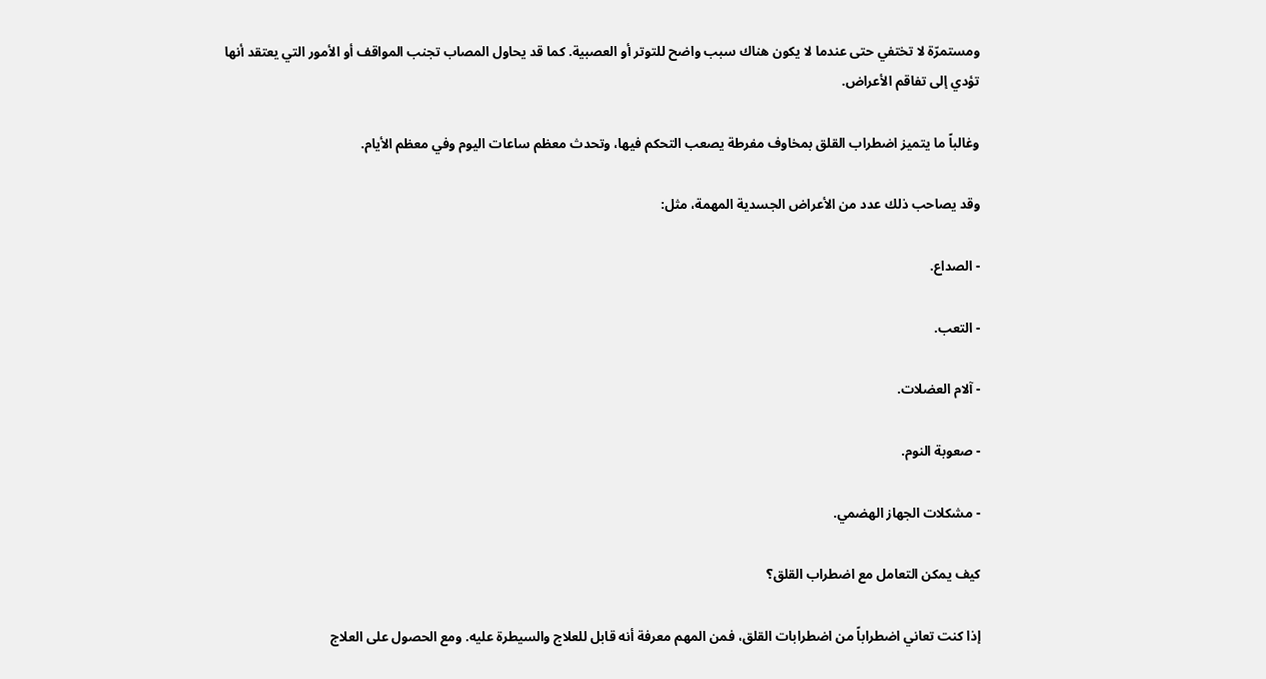ومستمرّة لا تختفي حتى عندما لا يكون هناك سبب واضح للتوتر أو العصبية. كما قد يحاول المصاب تجنب المواقف أو الأمور التي يعتقد أنها تؤدي إلى تفاقم الأعراض.

وغالباً ما يتميز اضطراب القلق بمخاوف مفرطة يصعب التحكم فيها، وتحدث معظم ساعات اليوم وفي معظم الأيام.

وقد يصاحب ذلك عدد من الأعراض الجسدية المهمة، مثل:

- الصداع.

- التعب.

- آلام العضلات.

- صعوبة النوم.

- مشكلات الجهاز الهضمي.

كيف يمكن التعامل مع اضطراب القلق؟

إذا كنت تعاني اضطراباً من اضطرابات القلق، فمن المهم معرفة أنه قابل للعلاج والسيطرة عليه. ومع الحصول على العلاج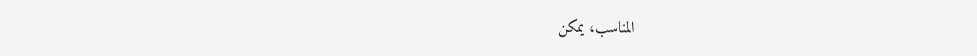المناسب، يمكن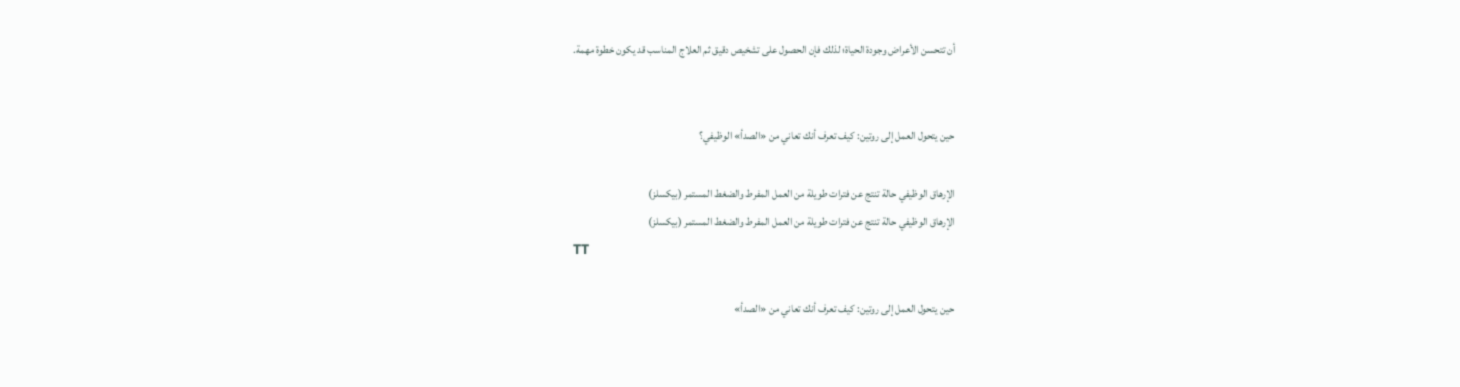أن تتحسن الأعراض وجودة الحياة؛ لذلك فإن الحصول على تشخيص دقيق ثم العلاج المناسب قد يكون خطوة مهمة.


حين يتحول العمل إلى روتين: كيف تعرف أنك تعاني من «الصدأ» الوظيفي؟

الإرهاق الوظيفي حالة تنتج عن فترات طويلة من العمل المفرط والضغط المستمر (بيكسلز)
الإرهاق الوظيفي حالة تنتج عن فترات طويلة من العمل المفرط والضغط المستمر (بيكسلز)
TT

حين يتحول العمل إلى روتين: كيف تعرف أنك تعاني من «الصدأ»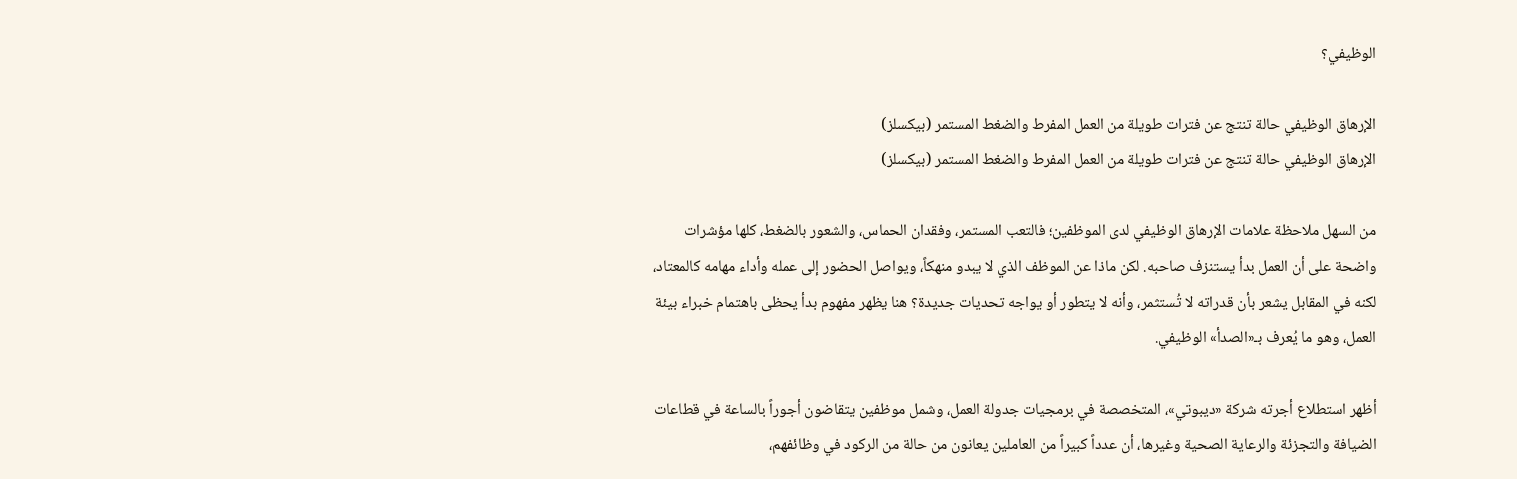الوظيفي؟

الإرهاق الوظيفي حالة تنتج عن فترات طويلة من العمل المفرط والضغط المستمر (بيكسلز)
الإرهاق الوظيفي حالة تنتج عن فترات طويلة من العمل المفرط والضغط المستمر (بيكسلز)

من السهل ملاحظة علامات الإرهاق الوظيفي لدى الموظفين؛ فالتعب المستمر، وفقدان الحماس، والشعور بالضغط، كلها مؤشرات واضحة على أن العمل بدأ يستنزف صاحبه. لكن ماذا عن الموظف الذي لا يبدو منهكاً، ويواصل الحضور إلى عمله وأداء مهامه كالمعتاد، لكنه في المقابل يشعر بأن قدراته لا تُستثمر، وأنه لا يتطور أو يواجه تحديات جديدة؟ هنا يظهر مفهوم بدأ يحظى باهتمام خبراء بيئة العمل، وهو ما يُعرف بـ«الصدأ» الوظيفي.

أظهر استطلاع أجرته شركة «ديبوتي»، المتخصصة في برمجيات جدولة العمل، وشمل موظفين يتقاضون أجوراً بالساعة في قطاعات الضيافة والتجزئة والرعاية الصحية وغيرها، أن عدداً كبيراً من العاملين يعانون من حالة من الركود في وظائفهم،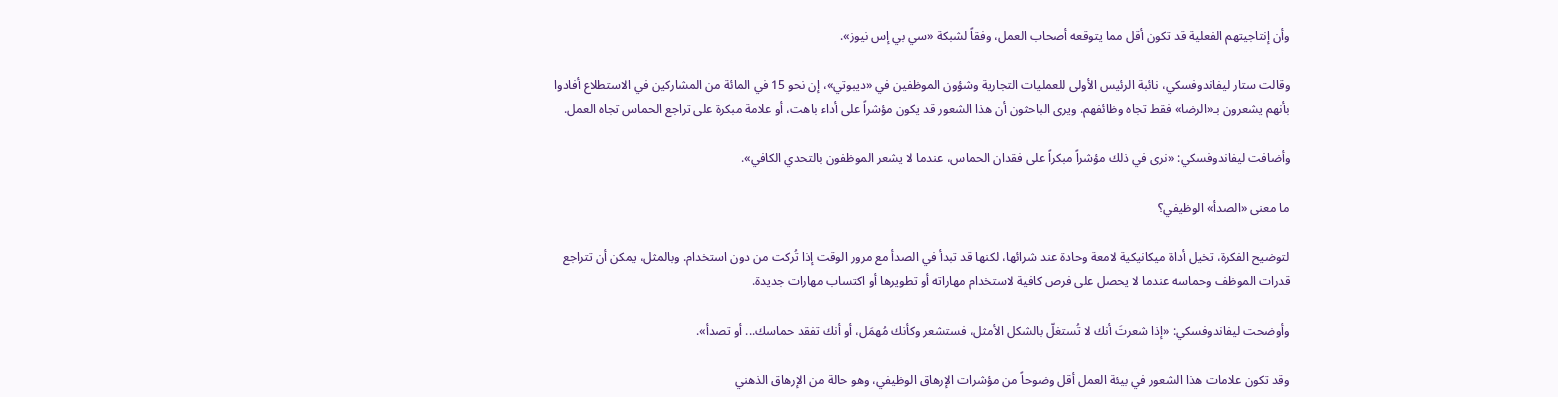وأن إنتاجيتهم الفعلية قد تكون أقل مما يتوقعه أصحاب العمل، وفقاً لشبكة «سي بي إس نيوز».

وقالت ستار ليفاندوفسكي، نائبة الرئيس الأولى للعمليات التجارية وشؤون الموظفين في «ديبوتي»، إن نحو 15 في المائة من المشاركين في الاستطلاع أفادوا بأنهم يشعرون بـ«الرضا» فقط تجاه وظائفهم. ويرى الباحثون أن هذا الشعور قد يكون مؤشراً على أداء باهت، أو علامة مبكرة على تراجع الحماس تجاه العمل.

وأضافت ليفاندوفسكي: «نرى في ذلك مؤشراً مبكراً على فقدان الحماس، عندما لا يشعر الموظفون بالتحدي الكافي».

ما معنى «الصدأ» الوظيفي؟

لتوضيح الفكرة، تخيل أداة ميكانيكية لامعة وحادة عند شرائها، لكنها قد تبدأ في الصدأ مع مرور الوقت إذا تُركت من دون استخدام. وبالمثل، يمكن أن تتراجع قدرات الموظف وحماسه عندما لا يحصل على فرص كافية لاستخدام مهاراته أو تطويرها أو اكتساب مهارات جديدة.

وأوضحت ليفاندوفسكي: «إذا شعرتَ أنك لا تُستغلّ بالشكل الأمثل، فستشعر وكأنك مُهمَل، أو أنك تفقد حماسك... أو تصدأ».

وقد تكون علامات هذا الشعور في بيئة العمل أقل وضوحاً من مؤشرات الإرهاق الوظيفي، وهو حالة من الإرهاق الذهني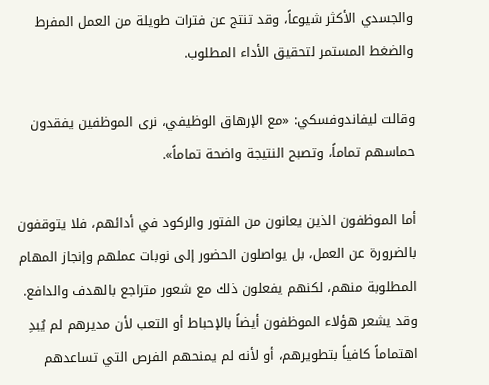والجسدي الأكثر شيوعاً، وقد تنتج عن فترات طويلة من العمل المفرط والضغط المستمر لتحقيق الأداء المطلوب.

وقالت ليفاندوفسكي: «مع الإرهاق الوظيفي، نرى الموظفين يفقدون حماسهم تماماً، وتصبح النتيجة واضحة تماماً».

أما الموظفون الذين يعانون من الفتور والركود في أدائهم، فلا يتوقفون بالضرورة عن العمل، بل يواصلون الحضور إلى نوبات عملهم وإنجاز المهام المطلوبة منهم، لكنهم يفعلون ذلك مع شعور متراجع بالهدف والدافع. وقد يشعر هؤلاء الموظفون أيضاً بالإحباط أو التعب لأن مديرهم لم يُبدِ اهتماماً كافياً بتطويرهم، أو لأنه لم يمنحهم الفرص التي تساعدهم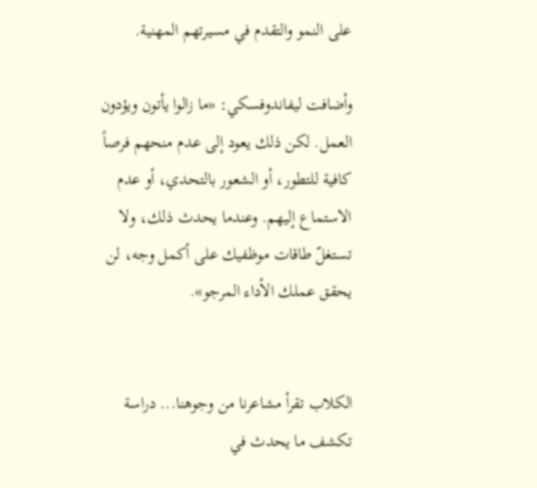على النمو والتقدم في مسيرتهم المهنية.

وأضافت ليفاندوفسكي: «ما زالوا يأتون ويؤدون العمل. لكن ذلك يعود إلى عدم منحهم فرصاً كافية للتطور، أو الشعور بالتحدي، أو عدم الاستماع إليهم. وعندما يحدث ذلك، ولا تستغلّ طاقات موظفيك على أكمل وجه، لن يحقق عملك الأداء المرجو».


الكلاب تقرأ مشاعرنا من وجوهنا... دراسة تكشف ما يحدث في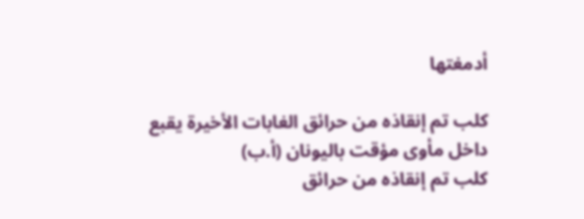أدمغتها

كلب تم إنقاذه من حرائق الغابات الأخيرة يقبع داخل مأوى مؤقت باليونان (أ.ب)
كلب تم إنقاذه من حرائق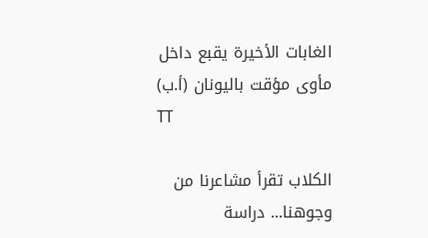الغابات الأخيرة يقبع داخل مأوى مؤقت باليونان (أ.ب)
TT

الكلاب تقرأ مشاعرنا من وجوهنا... دراسة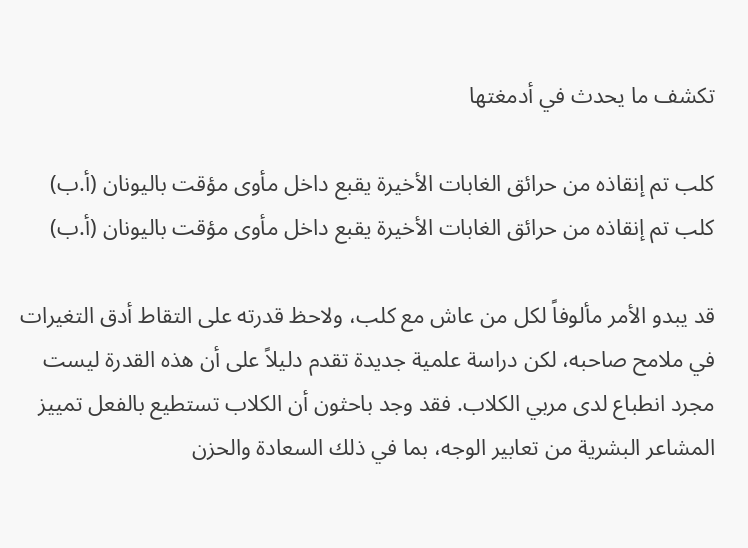تكشف ما يحدث في أدمغتها

كلب تم إنقاذه من حرائق الغابات الأخيرة يقبع داخل مأوى مؤقت باليونان (أ.ب)
كلب تم إنقاذه من حرائق الغابات الأخيرة يقبع داخل مأوى مؤقت باليونان (أ.ب)

قد يبدو الأمر مألوفاً لكل من عاش مع كلب، ولاحظ قدرته على التقاط أدق التغيرات في ملامح صاحبه، لكن دراسة علمية جديدة تقدم دليلاً على أن هذه القدرة ليست مجرد انطباع لدى مربي الكلاب. فقد وجد باحثون أن الكلاب تستطيع بالفعل تمييز المشاعر البشرية من تعابير الوجه، بما في ذلك السعادة والحزن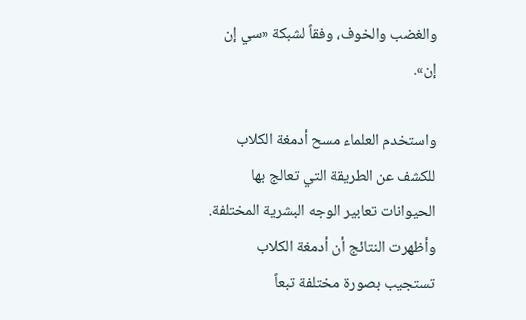والغضب والخوف، وفقاً لشبكة «سي إن إن».

واستخدم العلماء مسح أدمغة الكلاب للكشف عن الطريقة التي تعالج بها الحيوانات تعابير الوجه البشرية المختلفة. وأظهرت النتائج أن أدمغة الكلاب تستجيب بصورة مختلفة تبعاً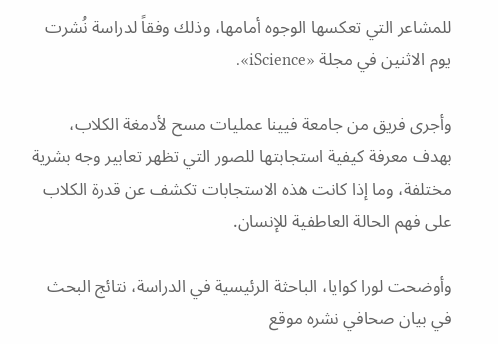للمشاعر التي تعكسها الوجوه أمامها، وذلك وفقاً لدراسة نُشرت يوم الاثنين في مجلة «iScience».

وأجرى فريق من جامعة فيينا عمليات مسح لأدمغة الكلاب، بهدف معرفة كيفية استجابتها للصور التي تظهر تعابير وجه بشرية مختلفة، وما إذا كانت هذه الاستجابات تكشف عن قدرة الكلاب على فهم الحالة العاطفية للإنسان.

وأوضحت لورا كوايا، الباحثة الرئيسية في الدراسة، نتائج البحث في بيان صحافي نشره موقع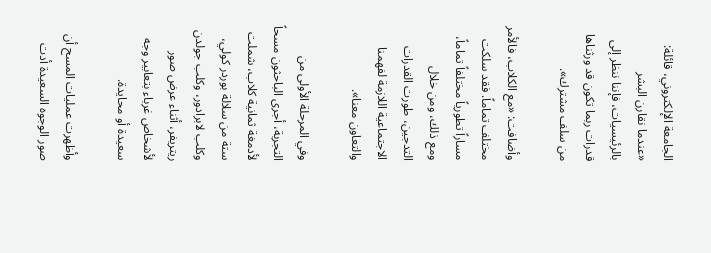الجامعة الإلكتروني، قائلة: «عندما نقارن البشر بالرئيسيات، فإننا ننظر إلى قدرات ربما تكون قد ورثناها من سلف مشترك».

وأضافت: «مع الكلاب، فالأمر مختلف تماماً. فقد سلكت مساراً تطورياً مختلفاً تماماً، ومع ذلك، ومن خلال التدجين، طورت القدرات الاجتماعية اللازمة لفهمنا والتعاون معنا».

وفي المرحلة الأولى من التجربة، أجرى الباحثون مسحاً لأدمغة ثمانية كلاب، شملت ستة من سلالة بوردر كولي، وكلب لابرادور، وكلب جولدن ريتريفر، أثناء عرض صور لأشخاص غرباء بتعابير وجه سعيدة أو محايدة.

وأظهرت عمليات المسح أن صور الوجوه السعيدة أدت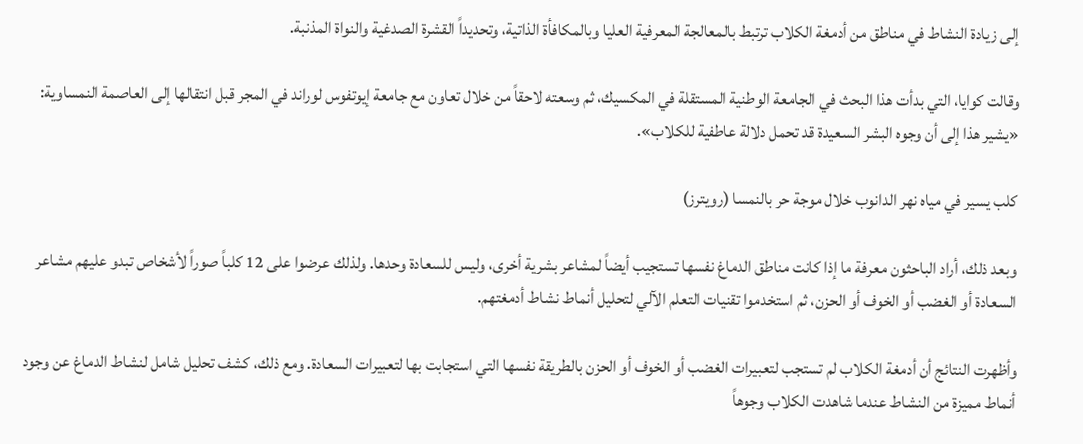إلى زيادة النشاط في مناطق من أدمغة الكلاب ترتبط بالمعالجة المعرفية العليا وبالمكافأة الذاتية، وتحديداً القشرة الصدغية والنواة المذنبة.

وقالت كوايا، التي بدأت هذا البحث في الجامعة الوطنية المستقلة في المكسيك، ثم وسعته لاحقاً من خلال تعاون مع جامعة إيوتفوس لوراند في المجر قبل انتقالها إلى العاصمة النمساوية: «يشير هذا إلى أن وجوه البشر السعيدة قد تحمل دلالة عاطفية للكلاب».

كلب يسير في مياه نهر الدانوب خلال موجة حر بالنمسا (رويترز)

وبعد ذلك، أراد الباحثون معرفة ما إذا كانت مناطق الدماغ نفسها تستجيب أيضاً لمشاعر بشرية أخرى، وليس للسعادة وحدها. ولذلك عرضوا على 12 كلباً صوراً لأشخاص تبدو عليهم مشاعر السعادة أو الغضب أو الخوف أو الحزن، ثم استخدموا تقنيات التعلم الآلي لتحليل أنماط نشاط أدمغتهم.

وأظهرت النتائج أن أدمغة الكلاب لم تستجب لتعبيرات الغضب أو الخوف أو الحزن بالطريقة نفسها التي استجابت بها لتعبيرات السعادة. ومع ذلك، كشف تحليل شامل لنشاط الدماغ عن وجود أنماط مميزة من النشاط عندما شاهدت الكلاب وجوهاً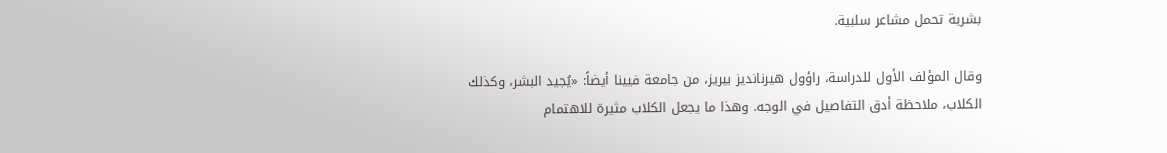بشرية تحمل مشاعر سلبية.

وقال المؤلف الأول للدراسة، راؤول هيرنانديز بيريز، من جامعة فيينا أيضاً: «يُجيد البشر، وكذلك الكلاب، ملاحظة أدق التفاصيل في الوجه. وهذا ما يجعل الكلاب مثيرة للاهتمام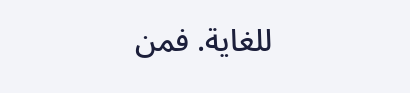للغاية. فمن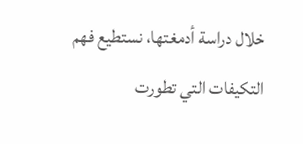خلال دراسة أدمغتها، نستطيع فهم التكيفات التي تطورت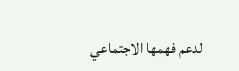لدعم فهمها الاجتماعي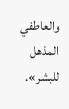والعاطفي المذهل للبشر».